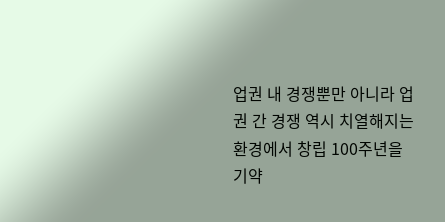업권 내 경쟁뿐만 아니라 업권 간 경쟁 역시 치열해지는 환경에서 창립 100주년을 기약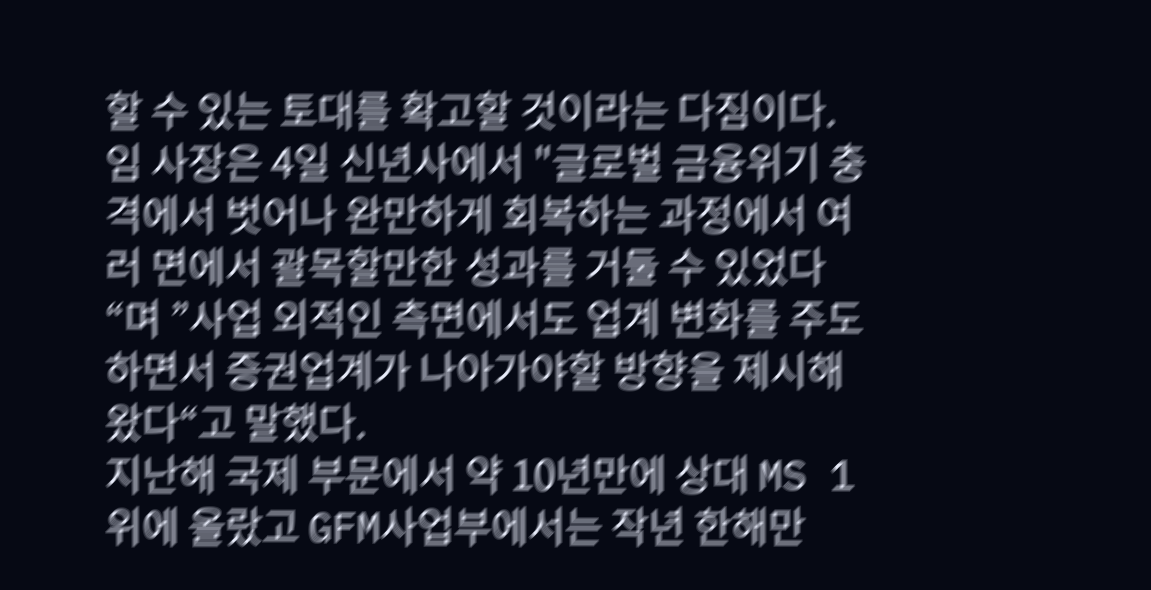할 수 있는 토대를 확고할 것이라는 다짐이다.
임 사장은 4일 신년사에서 "글로벌 금융위기 충격에서 벗어나 완만하게 회복하는 과정에서 여러 면에서 괄목할만한 성과를 거둘 수 있었다“며 ”사업 외적인 측면에서도 업계 변화를 주도하면서 증권업계가 나아가야할 방향을 제시해왔다“고 말했다.
지난해 국제 부문에서 약 10년만에 상대 MS 1위에 올랐고 GFM사업부에서는 작년 한해만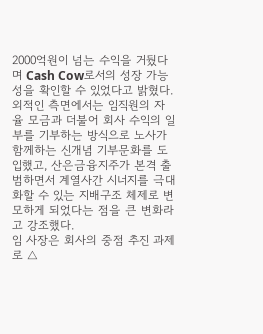2000억원이 넘는 수익을 거뒀다며 Cash Cow로서의 성장 가능성을 확인할 수 있었다고 밝혔다.
외적인 측면에서는 임직원의 자율 모금과 더불어 회사 수익의 일부를 기부하는 방식으로 노사가 함께하는 신개념 기부문화를 도입했고, 산은금융지주가 본격 출범하면서 계열사간 시너지를 극대화할 수 있는 지배구조 체제로 변모하게 되었다는 점을 큰 변화라고 강조했다.
임 사장은 회사의 중점 추진 과제로 △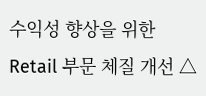수익성 향상을 위한 Retail 부문 체질 개선 △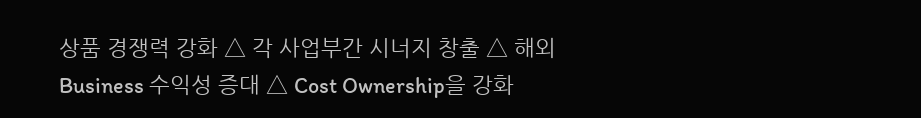상품 경쟁력 강화 △ 각 사업부간 시너지 창출 △ 해외 Business 수익성 증대 △ Cost Ownership을 강화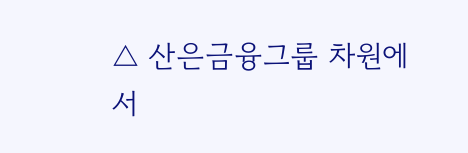△ 산은금융그룹 차원에서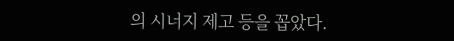의 시너지 제고 등을 꼽았다.